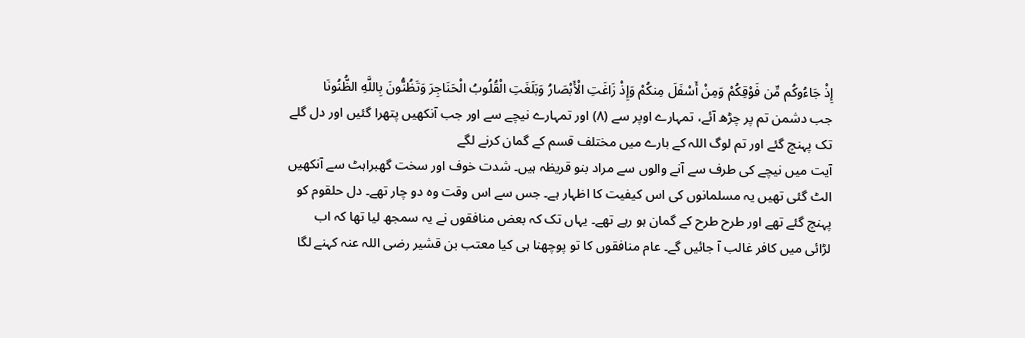إِذْ جَاءُوكُم مِّن فَوْقِكُمْ وَمِنْ أَسْفَلَ مِنكُمْ وَإِذْ زَاغَتِ الْأَبْصَارُ وَبَلَغَتِ الْقُلُوبُ الْحَنَاجِرَ وَتَظُنُّونَ بِاللَّهِ الظُّنُونَا
جب دشمن تم پر چڑھ آئے، تمہارے اوپر سے (٨) اور تمہارے نیچے سے اور جب آنکھیں پتھرا گئیں اور دل گلے تک پہنچ گئے اور تم لوگ اللہ کے بارے میں مختلف قسم کے گمان کرنے لگے
آیت میں نیچے کی طرف سے آنے والوں سے مراد بنو قریظہ ہیں۔ شدت خوف اور سخت گھبراہٹ سے آنکھیں الٹ گئی تھیں یہ مسلمانوں کی اس کیفیت کا اظہار ہے۔ جس سے اس وقت وہ دو چار تھے۔ دل حلقوم کو پہنچ گئے تھے اور طرح طرح کے گمان ہو رہے تھے۔ یہاں تک کہ بعض منافقوں نے یہ سمجھ لیا تھا کہ اب لڑائی میں کافر غالب آ جائیں گے۔ عام منافقوں کا تو پوچھنا ہی کیا معتب بن قشیر رضی اللہ عنہ کہنے لگا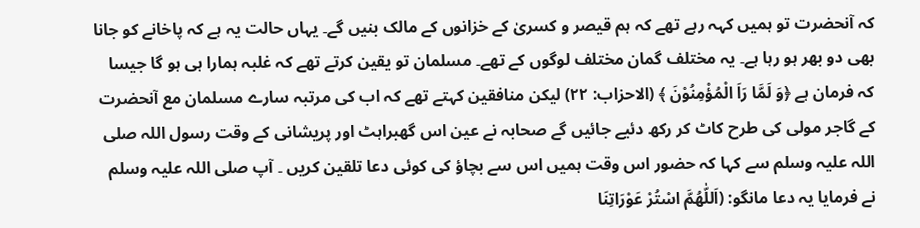کہ آنحضرت تو ہمیں کہہ رہے تھے کہ ہم قیصر و کسریٰ کے خزانوں کے مالک بنیں گے۔ یہاں حالت یہ ہے کہ پاخانے کو جانا بھی دو بھر ہو رہا ہے۔ یہ مختلف گمان مختلف لوگوں کے تھے۔ مسلمان تو یقین کرتے تھے کہ غلبہ ہمارا ہی ہو گا جیسا کہ فرمان ہے ﴿وَ لَمَّا رَاَ الْمُؤْمِنُوْنَ ﴾ (الاحزاب: ۲۲) لیکن منافقین کہتے تھے کہ اب کی مرتبہ سارے مسلمان مع آنحضرت کے گاجر مولی کی طرح کاٹ کر رکھ دئیے جائیں گے صحابہ نے عین اس گھبراہٹ اور پریشانی کے وقت رسول اللہ صلی اللہ علیہ وسلم سے کہا کہ حضور اس وقت ہمیں اس سے بچاؤ کی کوئی دعا تلقین کریں ۔ آپ صلی اللہ علیہ وسلم نے فرمایا یہ دعا مانگو: (اَللّٰھُمَّ اسْتُرْ عَوْرَاتِنَا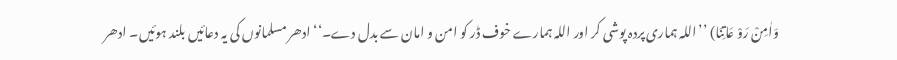وَاٰمِنْ رَوْ عَاتِنَا) ’’اللہ ہماری پردہ پوشی کر اور اللہ ہمارے خوف ڈر کو امن و امان سے بدل دے۔‘‘ ادھر مسلمانوں کی یہ دعائیں بلند ہوئیں۔ ادھر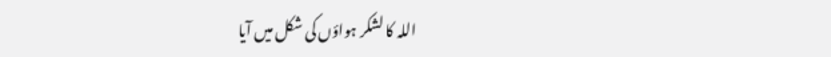اللہ کا لشکر ہواؤں کی شکل میں آیا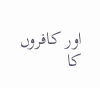اور کافروں کا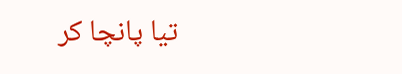تیا پانچا کر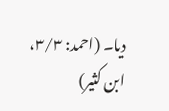دیا۔ (احمد: ۳/۳، ابن کثیر)